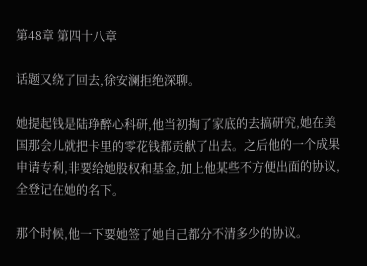第48章 第四十八章

话题又绕了回去,徐安澜拒绝深聊。

她提起钱是陆琤醉心科研,他当初掏了家底的去搞研究,她在美国那会儿就把卡里的零花钱都贡献了出去。之后他的一个成果申请专利,非要给她股权和基金,加上他某些不方便出面的协议,全登记在她的名下。

那个时候,他一下要她签了她自己都分不清多少的协议。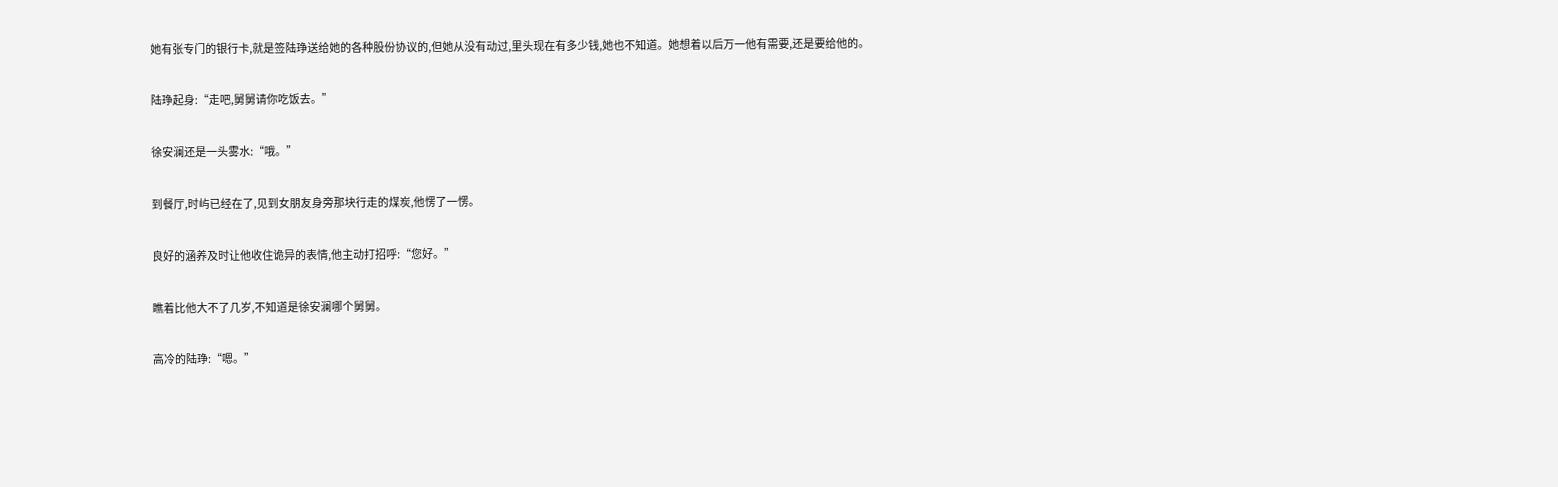她有张专门的银行卡,就是签陆琤送给她的各种股份协议的,但她从没有动过,里头现在有多少钱,她也不知道。她想着以后万一他有需要,还是要给他的。

陆琤起身:“走吧,舅舅请你吃饭去。”

徐安澜还是一头雾水:“哦。”

到餐厅,时屿已经在了,见到女朋友身旁那块行走的煤炭,他愣了一愣。

良好的涵养及时让他收住诡异的表情,他主动打招呼:“您好。”

瞧着比他大不了几岁,不知道是徐安澜哪个舅舅。

高冷的陆琤:“嗯。”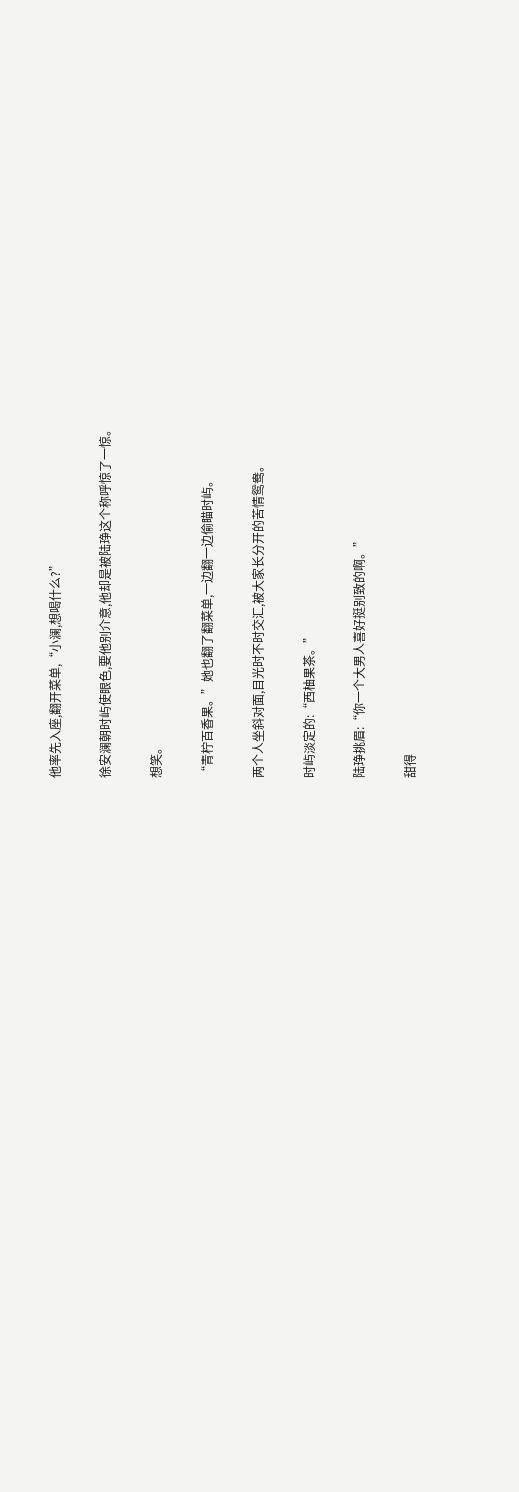他率先入座,翻开菜单,“小澜,想喝什么?”

徐安澜朝时屿使眼色,要他别介意,他却是被陆琤这个称呼惊了一惊。

想笑。

“青柠百香果。”她也翻了翻菜单,一边翻一边偷瞄时屿。

两个人坐斜对面,目光时不时交汇,被大家长分开的苦情鸳鸯。

时屿淡定的:“西柚果茶。”

陆琤挑眉:“你一个大男人喜好挺别致的啊。”

甜得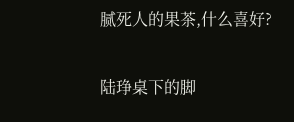腻死人的果茶,什么喜好?

陆琤桌下的脚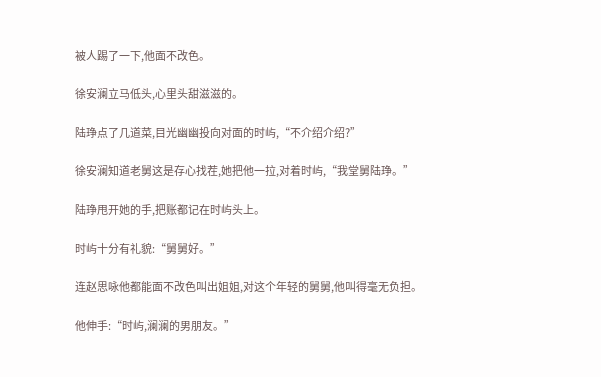被人踢了一下,他面不改色。

徐安澜立马低头,心里头甜滋滋的。

陆琤点了几道菜,目光幽幽投向对面的时屿,“不介绍介绍?”

徐安澜知道老舅这是存心找茬,她把他一拉,对着时屿,“我堂舅陆琤。”

陆琤甩开她的手,把账都记在时屿头上。

时屿十分有礼貌:“舅舅好。”

连赵思咏他都能面不改色叫出姐姐,对这个年轻的舅舅,他叫得毫无负担。

他伸手:“时屿,澜澜的男朋友。”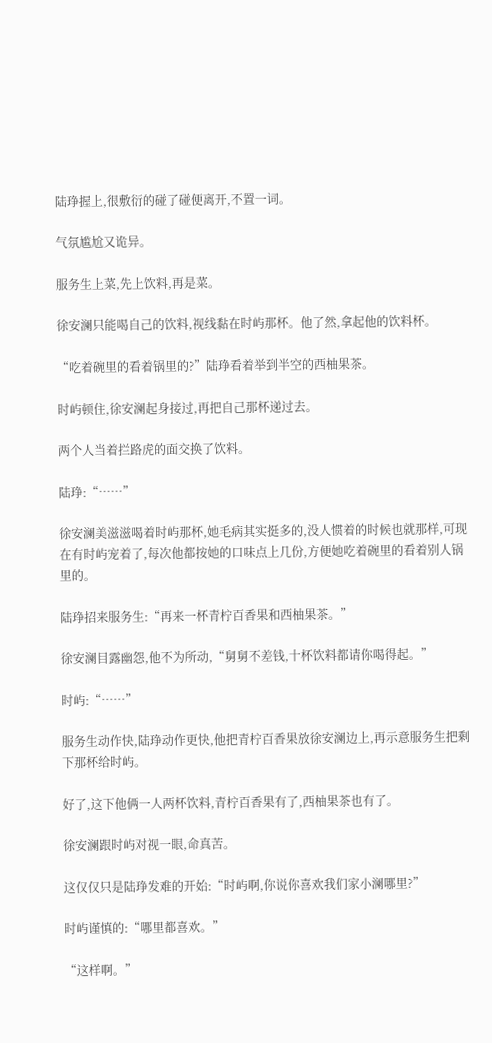陆琤握上,很敷衍的碰了碰便离开,不置一词。

气氛尴尬又诡异。

服务生上菜,先上饮料,再是菜。

徐安澜只能喝自己的饮料,视线黏在时屿那杯。他了然,拿起他的饮料杯。

“吃着碗里的看着锅里的?”陆琤看着举到半空的西柚果茶。

时屿顿住,徐安澜起身接过,再把自己那杯递过去。

两个人当着拦路虎的面交换了饮料。

陆琤:“……”

徐安澜美滋滋喝着时屿那杯,她毛病其实挺多的,没人惯着的时候也就那样,可现在有时屿宠着了,每次他都按她的口味点上几份,方便她吃着碗里的看着别人锅里的。

陆琤招来服务生:“再来一杯青柠百香果和西柚果茶。”

徐安澜目露幽怨,他不为所动,“舅舅不差钱,十杯饮料都请你喝得起。”

时屿:“……”

服务生动作快,陆琤动作更快,他把青柠百香果放徐安澜边上,再示意服务生把剩下那杯给时屿。

好了,这下他俩一人两杯饮料,青柠百香果有了,西柚果茶也有了。

徐安澜跟时屿对视一眼,命真苦。

这仅仅只是陆琤发难的开始:“时屿啊,你说你喜欢我们家小澜哪里?”

时屿谨慎的:“哪里都喜欢。”

“这样啊。”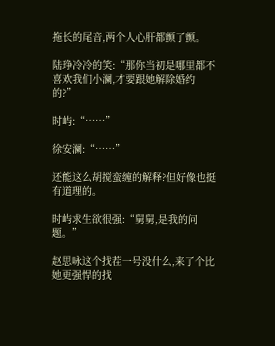拖长的尾音,两个人心肝都颤了颤。

陆琤冷冷的笑:“那你当初是哪里都不喜欢我们小澜,才要跟她解除婚约的?”

时屿:“……”

徐安澜:“……”

还能这么胡搅蛮缠的解释?但好像也挺有道理的。

时屿求生欲很强:“舅舅,是我的问题。”

赵思咏这个找茬一号没什么,来了个比她更强悍的找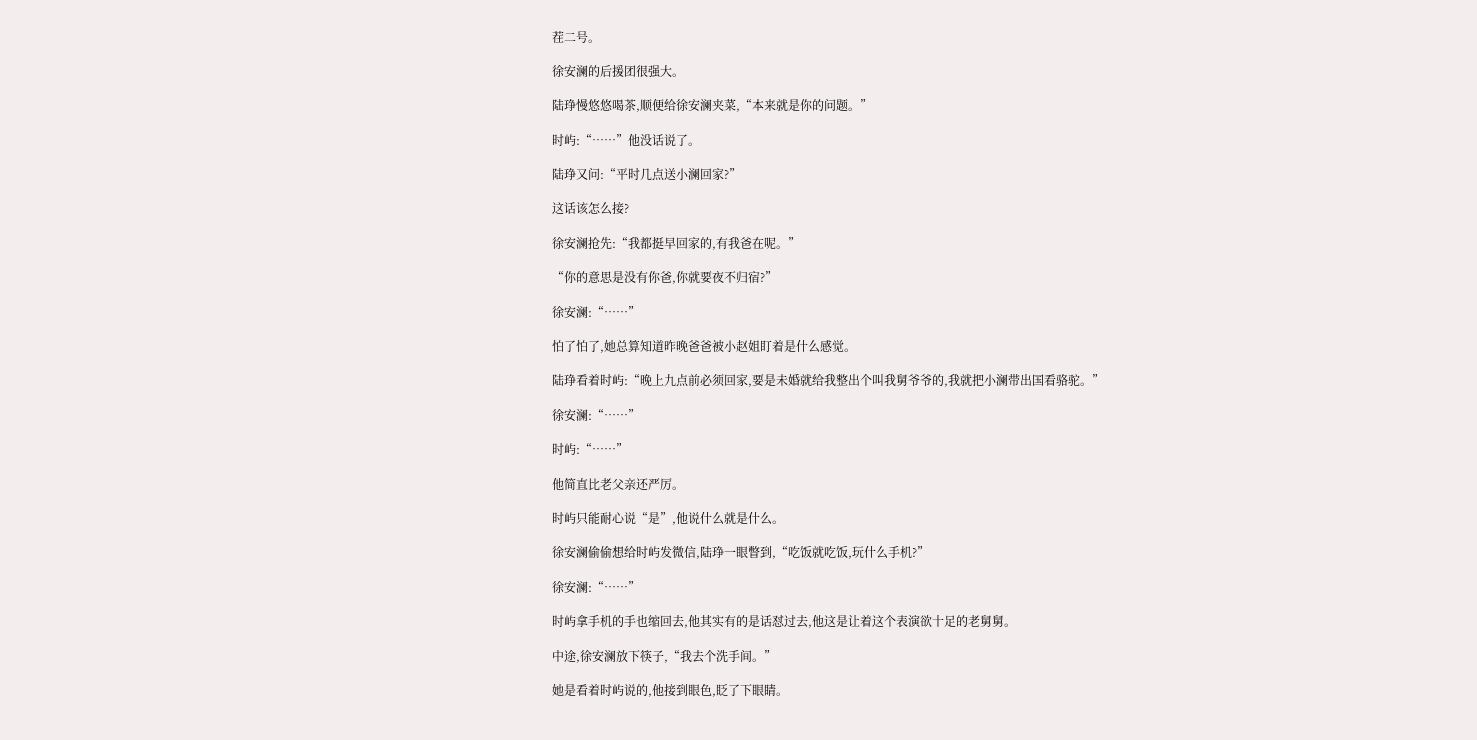茬二号。

徐安澜的后援团很强大。

陆琤慢悠悠喝茶,顺便给徐安澜夹菜,“本来就是你的问题。”

时屿:“……”他没话说了。

陆琤又问:“平时几点送小澜回家?”

这话该怎么接?

徐安澜抢先:“我都挺早回家的,有我爸在呢。”

“你的意思是没有你爸,你就要夜不归宿?”

徐安澜:“……”

怕了怕了,她总算知道昨晚爸爸被小赵姐盯着是什么感觉。

陆琤看着时屿:“晚上九点前必须回家,要是未婚就给我整出个叫我舅爷爷的,我就把小澜带出国看骆驼。”

徐安澜:“……”

时屿:“……”

他简直比老父亲还严厉。

时屿只能耐心说“是”,他说什么就是什么。

徐安澜偷偷想给时屿发微信,陆琤一眼瞥到,“吃饭就吃饭,玩什么手机?”

徐安澜:“……”

时屿拿手机的手也缩回去,他其实有的是话怼过去,他这是让着这个表演欲十足的老舅舅。

中途,徐安澜放下筷子,“我去个洗手间。”

她是看着时屿说的,他接到眼色,眨了下眼睛。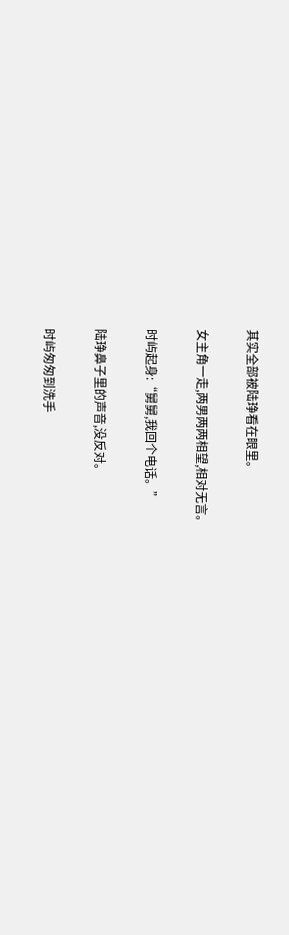其实全部被陆琤看在眼里。

女主角一走,两男两两相望,相对无言。

时屿起身:“舅舅,我回个电话。”

陆琤鼻子里的声音,没反对。

时屿匆匆到洗手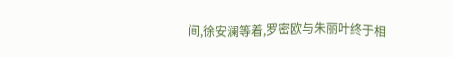间,徐安澜等着,罗密欧与朱丽叶终于相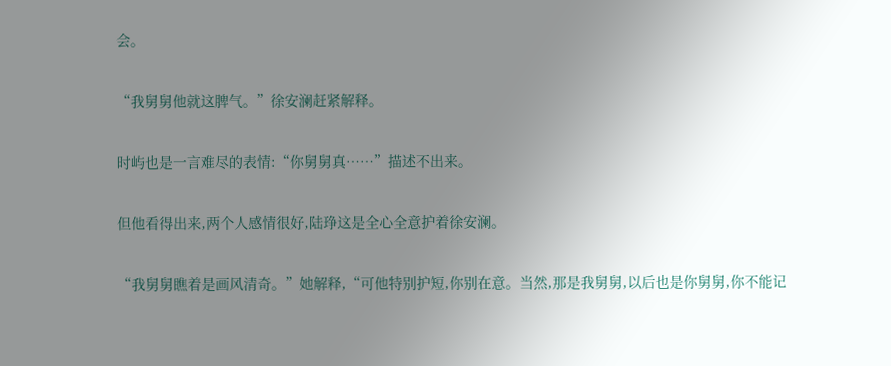会。

“我舅舅他就这脾气。”徐安澜赶紧解释。

时屿也是一言难尽的表情:“你舅舅真……”描述不出来。

但他看得出来,两个人感情很好,陆琤这是全心全意护着徐安澜。

“我舅舅瞧着是画风清奇。”她解释,“可他特别护短,你别在意。当然,那是我舅舅,以后也是你舅舅,你不能记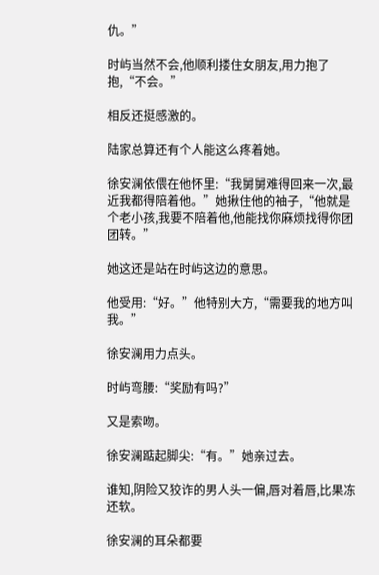仇。”

时屿当然不会,他顺利搂住女朋友,用力抱了抱,“不会。”

相反还挺感激的。

陆家总算还有个人能这么疼着她。

徐安澜依偎在他怀里:“我舅舅难得回来一次,最近我都得陪着他。”她揪住他的袖子,“他就是个老小孩,我要不陪着他,他能找你麻烦找得你团团转。”

她这还是站在时屿这边的意思。

他受用:“好。”他特别大方,“需要我的地方叫我。”

徐安澜用力点头。

时屿弯腰:“奖励有吗?”

又是索吻。

徐安澜踮起脚尖:“有。”她亲过去。

谁知,阴险又狡诈的男人头一偏,唇对着唇,比果冻还软。

徐安澜的耳朵都要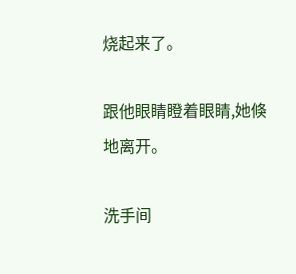烧起来了。

跟他眼睛瞪着眼睛,她倏地离开。

洗手间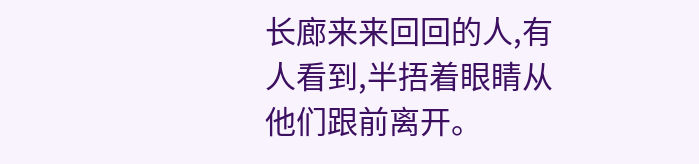长廊来来回回的人,有人看到,半捂着眼睛从他们跟前离开。